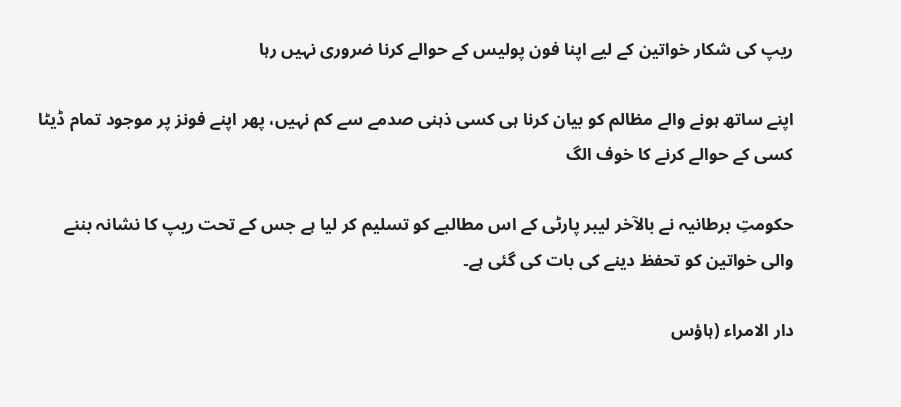ریپ کی شکار خواتین کے لیے اپنا فون پولیس کے حوالے کرنا ضروری نہیں رہا

اپنے ساتھ ہونے والے مظالم کو بیان کرنا ہی کسی ذہنی صدمے سے کم نہیں، پھر اپنے فونز پر موجود تمام ڈیٹا کسی کے حوالے کرنے کا خوف الگ

حکومتِ برطانیہ نے بالآخر لیبر پارٹی کے اس مطالبے کو تسلیم کر لیا ہے جس کے تحت ریپ کا نشانہ بننے والی خواتین کو تحفظ دینے کی بات کی گئی ہے۔

دار الامراء (ہاؤس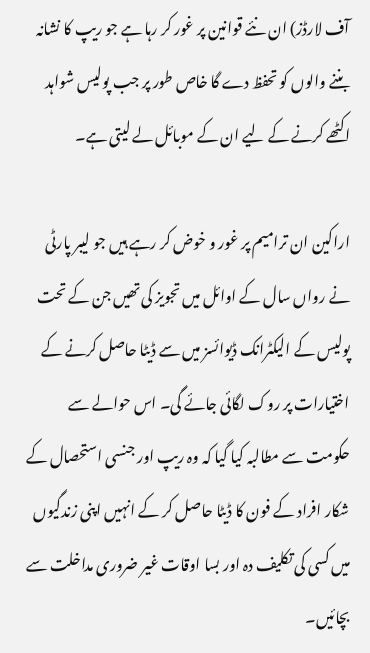آف لارڈز) ان نئے قوانین پر غور کر رہا ہے جو ریپ کا نشانہ بننے والوں کو تحفظ دے گا خاص طور پر جب پولیس شواہد اکٹھے کرنے کے لیے ان کے موبائل لے لیتی ہے۔

اراکین ان ترامیم پر غور و خوض کر رہے ہیں جو لیبر پارٹی نے رواں سال کے اوائل میں تجویز کی تھیں جن کے تحت پولیس کے الیکٹرانک ڈیوائسز میں سے ڈیٹا حاصل کرنے کے اختیارات پر روک لگائی جائے گی۔ اس حوالے سے حکومت سے مطالبہ کیا گیا کہ وہ ریپ اور جنسی استحصال کے شکار افراد کے فون کا ڈیٹا حاصل کر کے انہیں اپنی زندگیوں میں کسی کی تکلیف دہ اور بسا اوقات غیر ضروری مداخلت سے بچائیں۔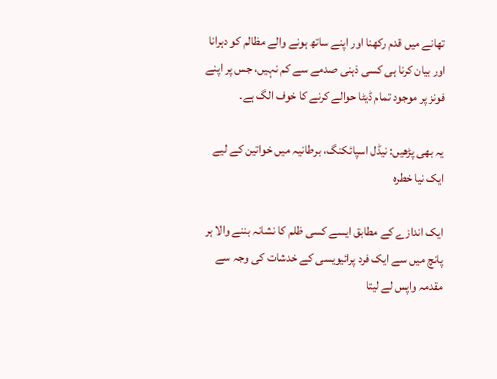تھانے میں قدم رکھنا اور اپنے ساتھ ہونے والے مظالم کو دہرانا اور بیان کرنا ہی کسی ذہنی صدمے سے کم نہیں، جس پر اپنے فونز پر موجود تمام ڈیٹا حوالے کرنے کا خوف الگ ہے۔

یہ بھی پڑھیں: نیڈل اسپائکنگ، برطانیہ میں خواتین کے لیے ایک نیا خطرہ

ایک اندازے کے مطابق ایسے کسی ظلم کا نشانہ بننے والا ہر پانچ میں سے ایک فرد پرائیویسی کے خدشات کی وجہ سے مقدمہ واپس لے لیتا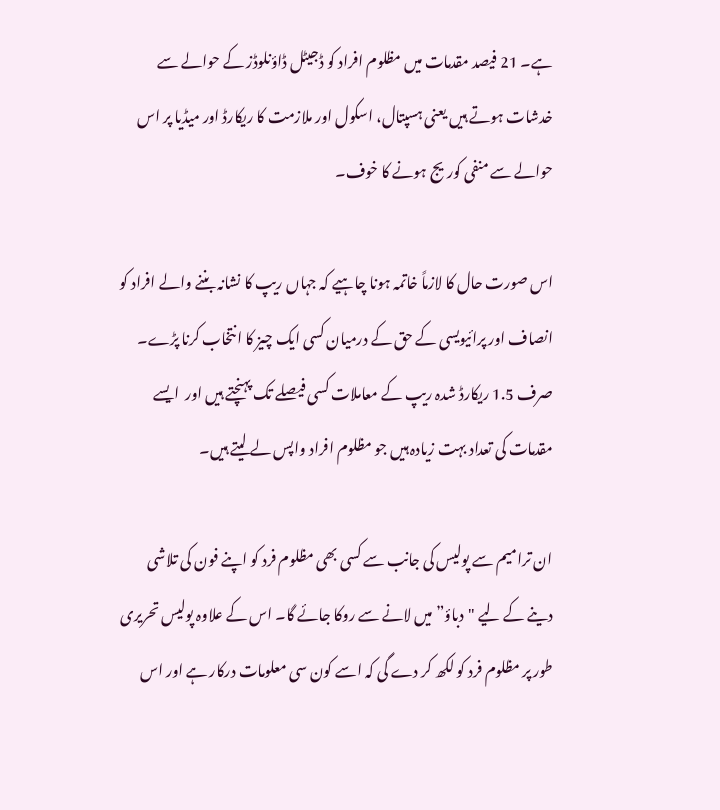ہے۔ 21 فیصد مقدمات میں مظلوم افراد کو ڈجیٹل ڈاؤنلوڈز کے حوالے سے خدشات ہوتے ہیں یعنی ہسپتال، اسکول اور ملازمت کا ریکارڈ اور میڈیا پر اس حوالے سے منفی کوریج ہونے کا خوف۔

اس صورت حال کا لازماً خاتمہ ہونا چاہیے کہ جہاں ریپ کا نشانہ بننے والے افراد کو انصاف اور پرائیویسی کے حق کے درمیان کسی ایک چیز کا انتخاب کرنا پڑے۔ صرف 1.5 ریکارڈ شدہ ریپ کے معاملات کسی فیصلے تک پہنچتے ہیں اور  ایسے مقدمات کی تعداد بہت زیادہ ہیں جو مظلوم افراد واپس لے لیتے ہیں۔

ان ترامیم سے پولیس کی جانب سے کسی بھی مظلوم فرد کو اپنے فون کی تلاشی دینے کے لیے "دباؤ” میں لانے سے روکا جائے گا۔ اس کے علاوہ پولیس تحریری طور پر مظلوم فرد کو لکھ کر دے گی کہ اسے کون سی معلومات درکار ہے اور اس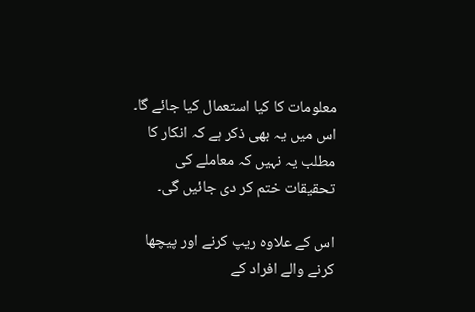معلومات کا کیا استعمال کیا جائے گا۔ اس میں یہ بھی ذکر ہے کہ انکار کا مطلب یہ نہیں کہ معاملے کی تحقیقات ختم کر دی جائیں گی۔

اس کے علاوہ ریپ کرنے اور پیچھا کرنے والے افراد کے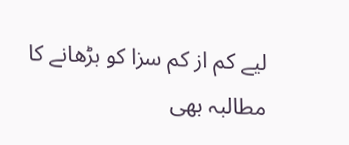لیے کم از کم سزا کو بڑھانے کا مطالبہ بھی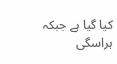کیا گیا ہے جبکہ ہراسگی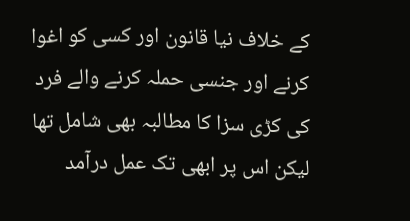کے خلاف نیا قانون اور کسی کو اغوا کرنے اور جنسی حملہ کرنے والے فرد کی کڑی سزا کا مطالبہ بھی شامل تھا لیکن اس پر ابھی تک عمل درآمد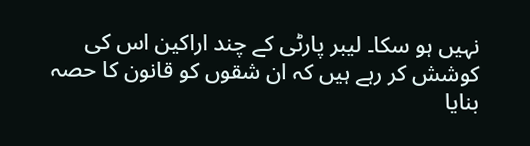نہیں ہو سکا۔ لیبر پارٹی کے چند اراکین اس کی کوشش کر رہے ہیں کہ ان شقوں کو قانون کا حصہ بنایا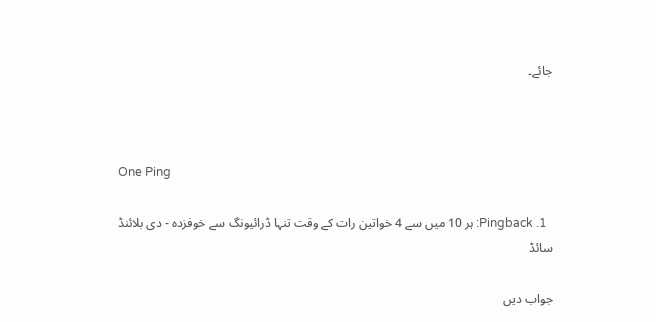جائے۔



One Ping

  1. Pingback: ہر 10 میں سے 4 خواتین رات کے وقت تنہا ڈرائیونگ سے خوفزدہ - دی بلائنڈ سائڈ

جواب دیں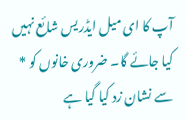آپ کا ای میل ایڈریس شائع نہیں کیا جائے گا۔ ضروری خانوں کو * سے نشان زد کیا گیا ہے